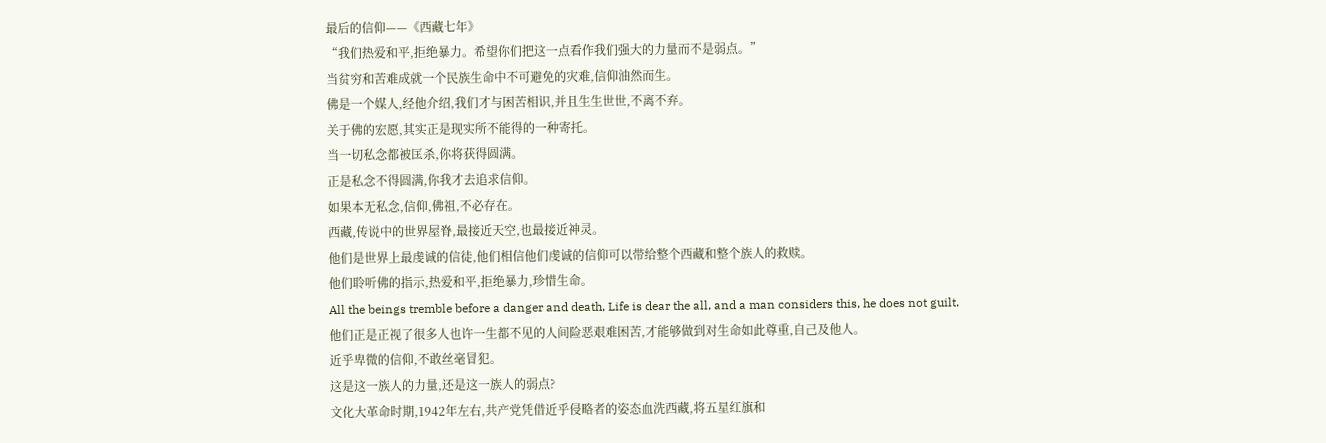最后的信仰——《西藏七年》
“我们热爱和平,拒绝暴力。希望你们把这一点看作我们强大的力量而不是弱点。”
当贫穷和苦难成就一个民族生命中不可避免的灾难,信仰油然而生。
佛是一个媒人,经他介绍,我们才与困苦相识,并且生生世世,不离不弃。
关于佛的宏愿,其实正是现实所不能得的一种寄托。
当一切私念都被匡杀,你将获得圆满。
正是私念不得圆满,你我才去追求信仰。
如果本无私念,信仰,佛祖,不必存在。
西藏,传说中的世界屋脊,最接近天空,也最接近神灵。
他们是世界上最虔诚的信徒,他们相信他们虔诚的信仰可以带给整个西藏和整个族人的救赎。
他们聆听佛的指示,热爱和平,拒绝暴力,珍惜生命。
All the beings tremble before a danger and death, Life is dear the all, and a man considers this, he does not guilt.
他们正是正视了很多人也许一生都不见的人间险恶艰难困苦,才能够做到对生命如此尊重,自己及他人。
近乎卑微的信仰,不敢丝毫冒犯。
这是这一族人的力量,还是这一族人的弱点?
文化大革命时期,1942年左右,共产党凭借近乎侵略者的姿态血洗西藏,将五星红旗和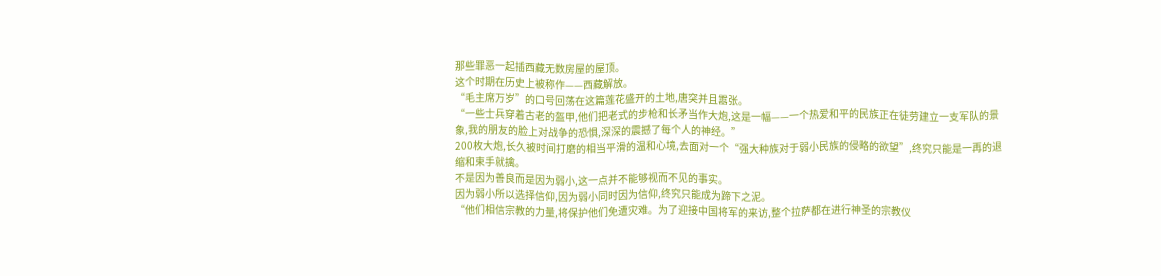那些罪恶一起插西藏无数房屋的屋顶。
这个时期在历史上被称作——西藏解放。
“毛主席万岁”的口号回荡在这篇莲花盛开的土地,唐突并且嚣张。
“一些士兵穿着古老的盔甲,他们把老式的步枪和长矛当作大炮,这是一幅——一个热爱和平的民族正在徒劳建立一支军队的景象,我的朋友的脸上对战争的恐惧,深深的震撼了每个人的神经。”
200枚大炮,长久被时间打磨的相当平滑的温和心境,去面对一个“强大种族对于弱小民族的侵略的欲望”,终究只能是一再的退缩和束手就擒。
不是因为善良而是因为弱小,这一点并不能够视而不见的事实。
因为弱小所以选择信仰,因为弱小同时因为信仰,终究只能成为蹄下之泥。
“他们相信宗教的力量,将保护他们免遭灾难。为了迎接中国将军的来访,整个拉萨都在进行神圣的宗教仪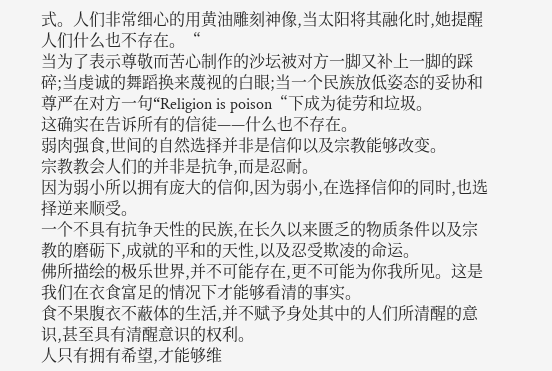式。人们非常细心的用黄油雕刻神像,当太阳将其融化时,她提醒人们什么也不存在。“
当为了表示尊敬而苦心制作的沙坛被对方一脚又补上一脚的踩碎;当虔诚的舞蹈换来蔑视的白眼;当一个民族放低姿态的妥协和尊严在对方一句“Religion is poison“下成为徒劳和垃圾。
这确实在告诉所有的信徒——什么也不存在。
弱肉强食,世间的自然选择并非是信仰以及宗教能够改变。
宗教教会人们的并非是抗争,而是忍耐。
因为弱小所以拥有庞大的信仰,因为弱小,在选择信仰的同时,也选择逆来顺受。
一个不具有抗争天性的民族,在长久以来匮乏的物质条件以及宗教的磨砺下,成就的平和的天性,以及忍受欺凌的命运。
佛所描绘的极乐世界,并不可能存在,更不可能为你我所见。这是我们在衣食富足的情况下才能够看清的事实。
食不果腹衣不蔽体的生活,并不赋予身处其中的人们所清醒的意识,甚至具有清醒意识的权利。
人只有拥有希望,才能够维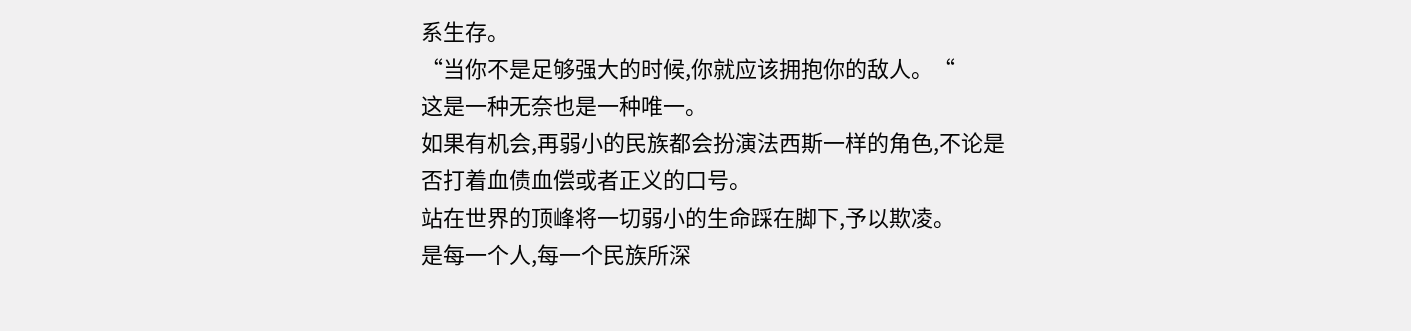系生存。
“当你不是足够强大的时候,你就应该拥抱你的敌人。“
这是一种无奈也是一种唯一。
如果有机会,再弱小的民族都会扮演法西斯一样的角色,不论是否打着血债血偿或者正义的口号。
站在世界的顶峰将一切弱小的生命踩在脚下,予以欺凌。
是每一个人,每一个民族所深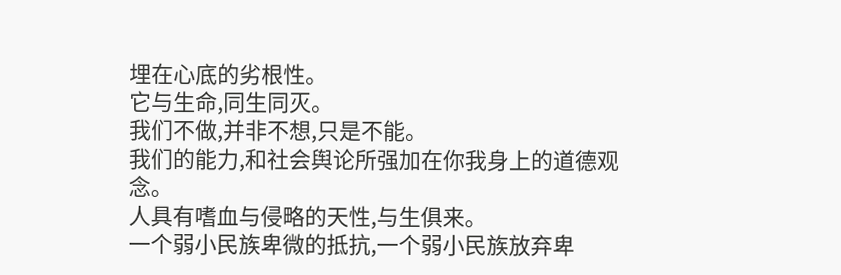埋在心底的劣根性。
它与生命,同生同灭。
我们不做,并非不想,只是不能。
我们的能力,和社会舆论所强加在你我身上的道德观念。
人具有嗜血与侵略的天性,与生俱来。
一个弱小民族卑微的抵抗,一个弱小民族放弃卑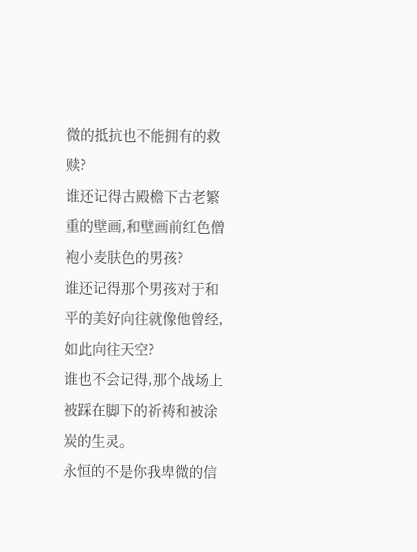微的抵抗也不能拥有的救赎?
谁还记得古殿檐下古老繁重的壁画,和壁画前红色僧袍小麦肤色的男孩?
谁还记得那个男孩对于和平的美好向往就像他曾经,如此向往天空?
谁也不会记得,那个战场上被踩在脚下的祈祷和被涂炭的生灵。
永恒的不是你我卑微的信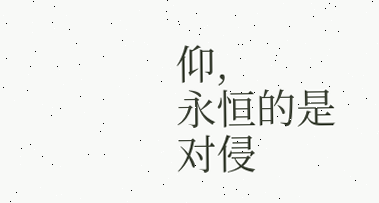仰,
永恒的是对侵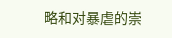略和对暴虐的崇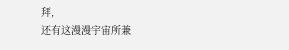拜,
还有这漫漫宇宙所兼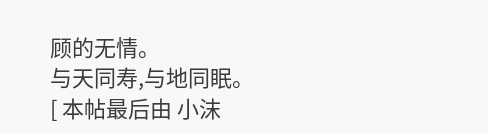顾的无情。
与天同寿,与地同眠。
[ 本帖最后由 小沫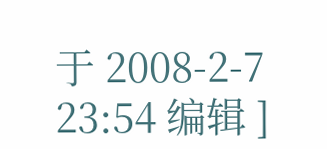于 2008-2-7 23:54 编辑 ]